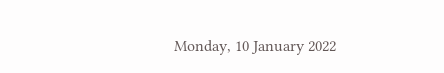Monday, 10 January 2022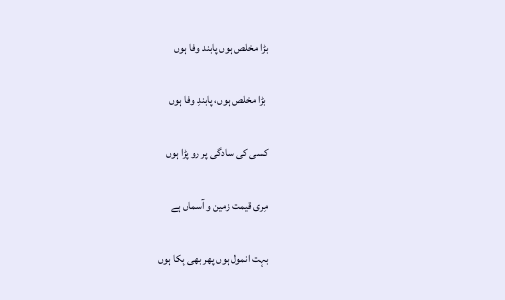بڑا مخلص ہوں پابند وفا ہوں

 بڑا مخلص ہوں، پابندِ وفا ہوں

کسی کی سادگی پر رو پڑا ہوں

مِری قیمت زمین و آسماں ہے

بہت انمول ہوں پھر بھی بِکا ہوں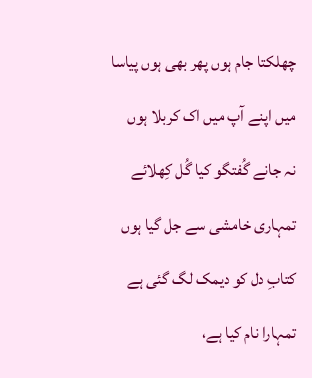چھلکتا جام ہوں پھر بھی ہوں پیاسا

میں اپنے آپ میں اک کربلا ہوں

نہ جانے گُفتگو کیا گُل کِھلائے

تمہاری خامشی سے جل گیا ہوں

کتابِ دل کو دیمک لگ گئی ہے

تمہارا نام کیا ہے،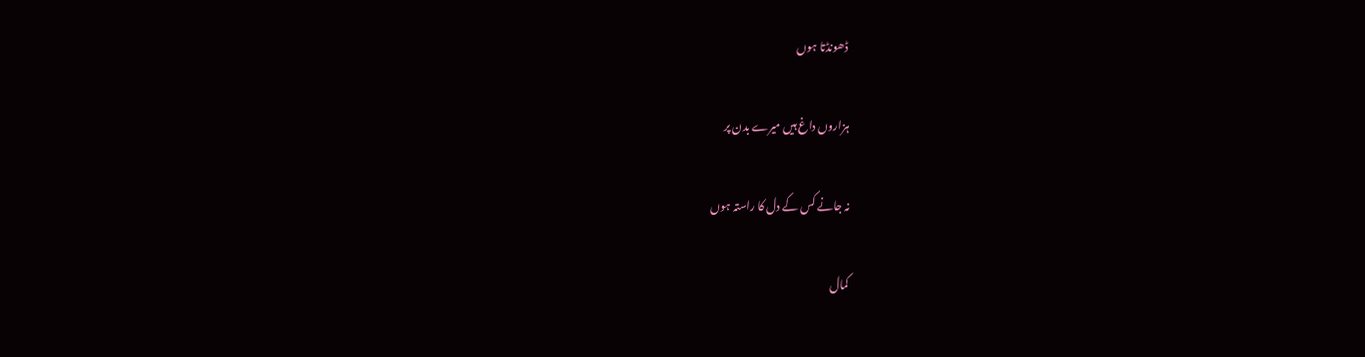ڈھونڈتا ہوں

ہزاروں داغ ہیں میرے بدن پر

نہ جانے کس کے دل کا راستہ ہوں

کمال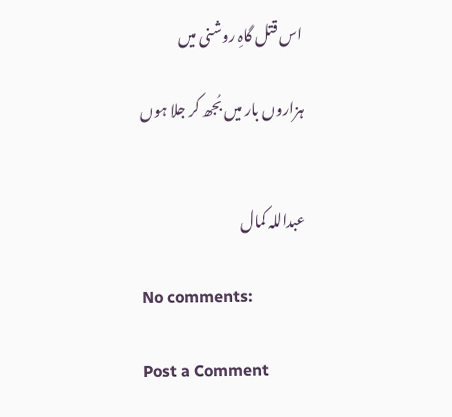اس قتل گاہِ روشنی میں

ہزاروں بار میں بُجھ کر جلا ہوں


عبداللہ کمال

No comments:

Post a Comment